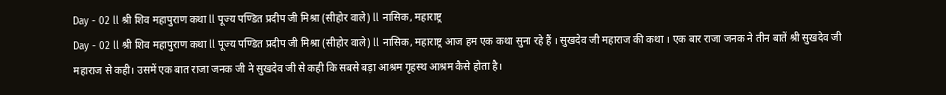Day - 02 ll श्री शिव महापुराण कथा ll पूज्य पण्डित प्रदीप जी मिश्रा (सीहोर वाले) ll नासिक, महाराष्ट्र
Day - 02 ll श्री शिव महापुराण कथा ll पूज्य पण्डित प्रदीप जी मिश्रा (सीहोर वाले) ll नासिक, महाराष्ट्र आज हम एक कथा सुना रहे हैं । सुखदेव जी महाराज की कथा । एक बार राजा जनक ने तीन बातें श्री सुखदेव जी महाराज से कही। उसमें एक बात राजा जनक जी ने सुखदेव जी से कही कि सबसे बड़ा आश्रम गृहस्थ आश्रम कैसे होता है।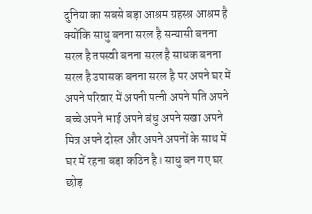दुनिया का सबसे बड़ा आश्रम ग्रहस्श्र आश्रम है क्योंकि साधु बनना सरल है सन्यासी बनना सरल है तपस्वी बनना सरल है साधक बनना सरल है उपासक बनना सरल है पर अपने घर में अपने परिवार में अपनी पत्नी अपने पति अपने बच्चे अपने भाई अपने बंधु अपने सखा अपने मित्र अपने दोस्त और अपने अपनों के साथ में घर में रहना बड़ा कठिन है। साधु बन गए घर छोड़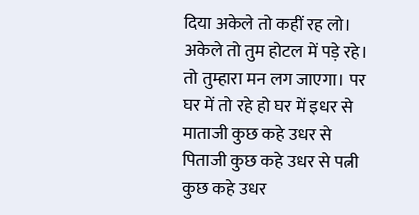दिया अकेले तो कहीं रह लो। अकेले तो तुम होटल में पड़े रहे। तो तुम्हारा मन लग जाएगा। पर घर में तो रहे हो घर में इधर से माताजी कुछ कहे उधर से पिताजी कुछ कहे उधर से पत्नी कुछ कहे उधर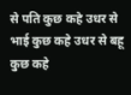से पति कुछ कहे उधर से भाई कुछ कहे उधर से बहू कुछ कहे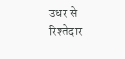उधर से रिश्तेदार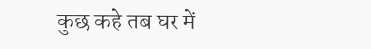कुछ कहे तब घर में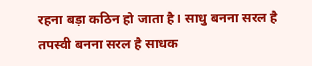रहना बड़ा कठिन हो जाता है। साधु बनना सरल है तपस्वी बनना सरल है साधक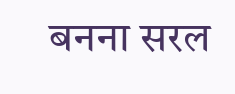बनना सरल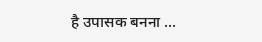है उपासक बनना ...